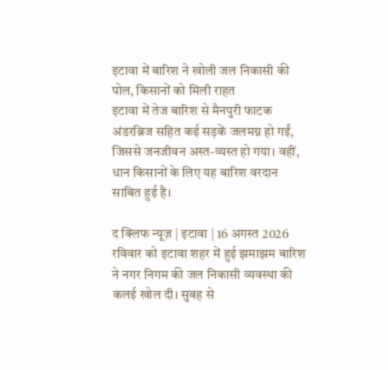इटावा में बारिश ने खोली जल निकासी की पोल, किसानों को मिली राहत
इटावा में तेज बारिश से मैनपुरी फाटक अंडरब्रिज सहित कई सड़कें जलमग्न हो गईं, जिससे जनजीवन अस्त-व्यस्त हो गया। वहीं, धान किसानों के लिए यह बारिश वरदान साबित हुई है।

द क्लिफ न्यूज़ | इटावा | 16 अगस्त 2026
रविवार को इटावा शहर में हुई झमाझम बारिश ने नगर निगम की जल निकासी व्यवस्था की कलई खोल दी। सुबह से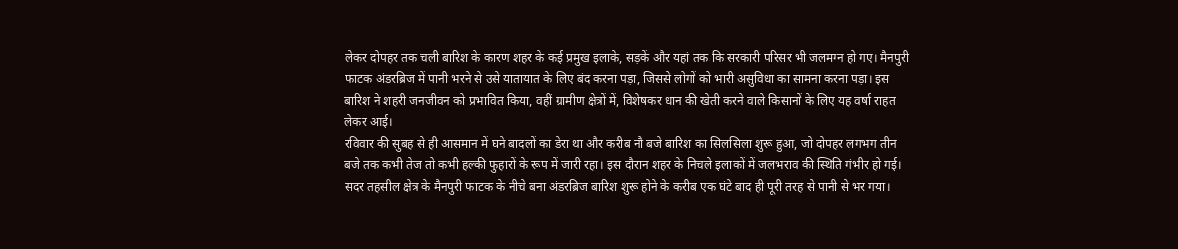लेकर दोपहर तक चली बारिश के कारण शहर के कई प्रमुख इलाके, सड़कें और यहां तक कि सरकारी परिसर भी जलमग्न हो गए। मैनपुरी फाटक अंडरब्रिज में पानी भरने से उसे यातायात के लिए बंद करना पड़ा, जिससे लोगों को भारी असुविधा का सामना करना पड़ा। इस बारिश ने शहरी जनजीवन को प्रभावित किया, वहीं ग्रामीण क्षेत्रों में, विशेषकर धान की खेती करने वाले किसानों के लिए यह वर्षा राहत लेकर आई।
रविवार की सुबह से ही आसमान में घने बादलों का डेरा था और करीब नौ बजे बारिश का सिलसिला शुरू हुआ, जो दोपहर लगभग तीन बजे तक कभी तेज तो कभी हल्की फुहारों के रूप में जारी रहा। इस दौरान शहर के निचले इलाकों में जलभराव की स्थिति गंभीर हो गई। सदर तहसील क्षेत्र के मैनपुरी फाटक के नीचे बना अंडरब्रिज बारिश शुरू होने के करीब एक घंटे बाद ही पूरी तरह से पानी से भर गया।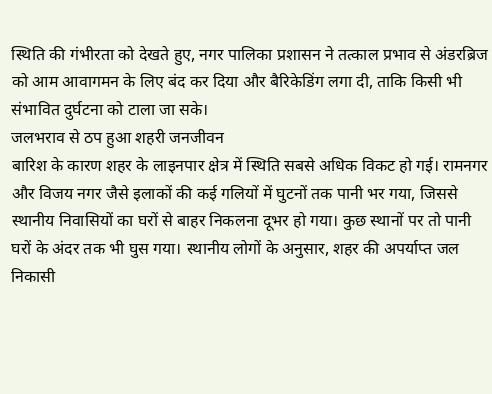स्थिति की गंभीरता को देखते हुए, नगर पालिका प्रशासन ने तत्काल प्रभाव से अंडरब्रिज को आम आवागमन के लिए बंद कर दिया और बैरिकेडिंग लगा दी, ताकि किसी भी संभावित दुर्घटना को टाला जा सके।
जलभराव से ठप हुआ शहरी जनजीवन
बारिश के कारण शहर के लाइनपार क्षेत्र में स्थिति सबसे अधिक विकट हो गई। रामनगर और विजय नगर जैसे इलाकों की कई गलियों में घुटनों तक पानी भर गया, जिससे स्थानीय निवासियों का घरों से बाहर निकलना दूभर हो गया। कुछ स्थानों पर तो पानी घरों के अंदर तक भी घुस गया। स्थानीय लोगों के अनुसार, शहर की अपर्याप्त जल निकासी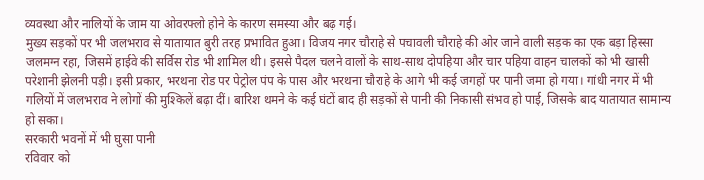व्यवस्था और नालियों के जाम या ओवरफ्लो होने के कारण समस्या और बढ़ गई।
मुख्य सड़कों पर भी जलभराव से यातायात बुरी तरह प्रभावित हुआ। विजय नगर चौराहे से पचावली चौराहे की ओर जाने वाली सड़क का एक बड़ा हिस्सा जलमग्न रहा, जिसमें हाईवे की सर्विस रोड भी शामिल थी। इससे पैदल चलने वालों के साथ-साथ दोपहिया और चार पहिया वाहन चालकों को भी खासी परेशानी झेलनी पड़ी। इसी प्रकार, भरथना रोड पर पेट्रोल पंप के पास और भरथना चौराहे के आगे भी कई जगहों पर पानी जमा हो गया। गांधी नगर में भी गलियों में जलभराव ने लोगों की मुश्किलें बढ़ा दीं। बारिश थमने के कई घंटों बाद ही सड़कों से पानी की निकासी संभव हो पाई, जिसके बाद यातायात सामान्य हो सका।
सरकारी भवनों में भी घुसा पानी
रविवार को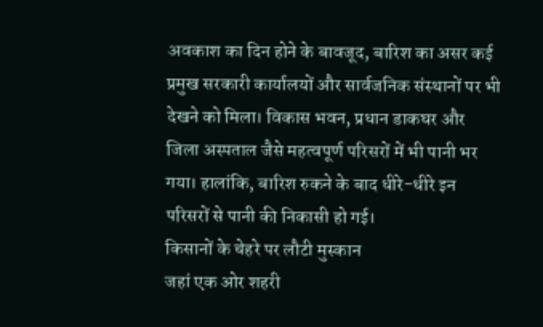अवकाश का दिन होने के बावजूद, बारिश का असर कई प्रमुख सरकारी कार्यालयों और सार्वजनिक संस्थानों पर भी देखने को मिला। विकास भवन, प्रधान डाकघर और जिला अस्पताल जैसे महत्वपूर्ण परिसरों में भी पानी भर गया। हालांकि, बारिश रुकने के बाद धीरे-धीरे इन परिसरों से पानी की निकासी हो गई।
किसानों के चेहरे पर लौटी मुस्कान
जहां एक ओर शहरी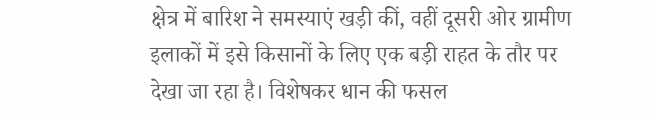क्षेत्र में बारिश ने समस्याएं खड़ी कीं, वहीं दूसरी ओर ग्रामीण इलाकों में इसे किसानों के लिए एक बड़ी राहत के तौर पर देखा जा रहा है। विशेषकर धान की फसल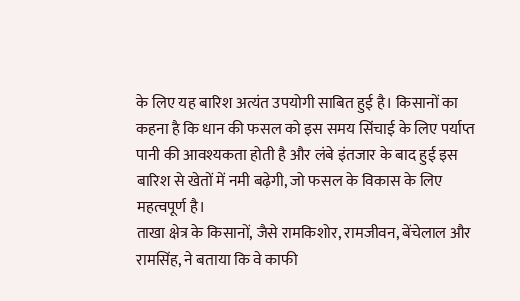के लिए यह बारिश अत्यंत उपयोगी साबित हुई है। किसानों का कहना है कि धान की फसल को इस समय सिंचाई के लिए पर्याप्त पानी की आवश्यकता होती है और लंबे इंतजार के बाद हुई इस बारिश से खेतों में नमी बढ़ेगी, जो फसल के विकास के लिए महत्वपूर्ण है।
ताखा क्षेत्र के किसानों, जैसे रामकिशोर, रामजीवन, बेंचेलाल और रामसिंह, ने बताया कि वे काफी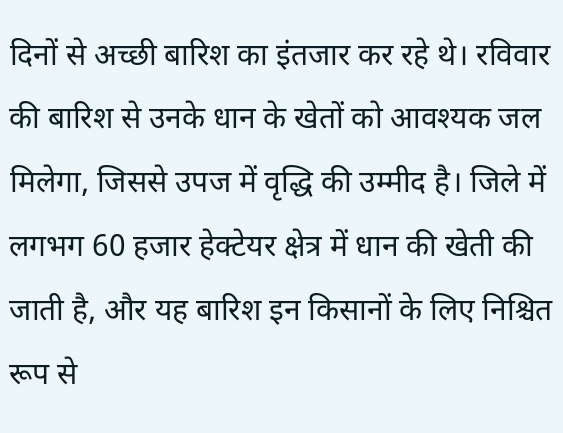दिनों से अच्छी बारिश का इंतजार कर रहे थे। रविवार की बारिश से उनके धान के खेतों को आवश्यक जल मिलेगा, जिससे उपज में वृद्धि की उम्मीद है। जिले में लगभग 60 हजार हेक्टेयर क्षेत्र में धान की खेती की जाती है, और यह बारिश इन किसानों के लिए निश्चित रूप से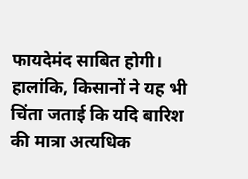फायदेमंद साबित होगी। हालांकि, किसानों ने यह भी चिंता जताई कि यदि बारिश की मात्रा अत्यधिक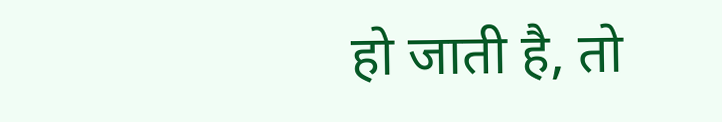हो जाती है, तो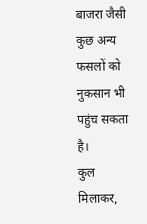बाजरा जैसी कुछ अन्य फसलों को नुकसान भी पहुंच सकता है।
कुल मिलाकर,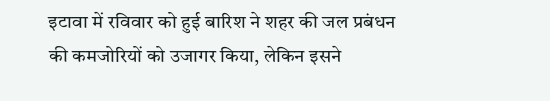इटावा में रविवार को हुई बारिश ने शहर की जल प्रबंधन की कमजोरियों को उजागर किया, लेकिन इसने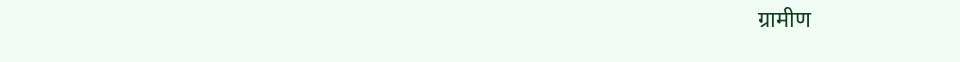ग्रामीण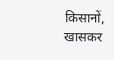किसानों, खासकर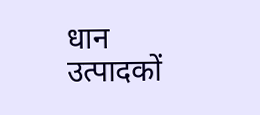धान उत्पादकों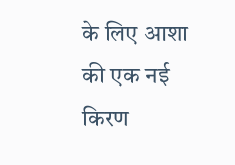के लिए आशा की एक नई किरण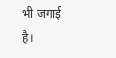भी जगाई है।